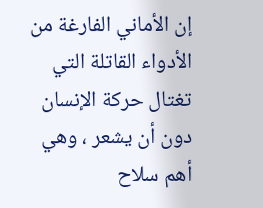إن الأماني الفارغة من الأدواء القاتلة التي تغتال حركة الإنسان دون أن يشعر ، وهي أهم سلاح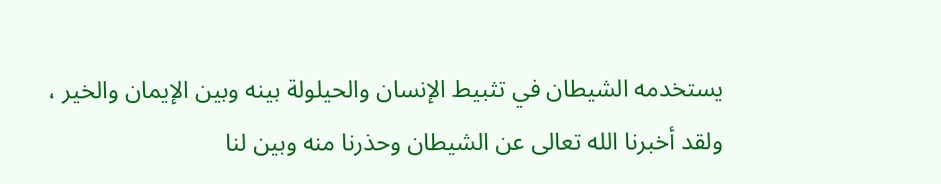يستخدمه الشيطان في تثبيط الإنسان والحيلولة بينه وبين الإيمان والخير ، ولقد أخبرنا الله تعالى عن الشيطان وحذرنا منه وبين لنا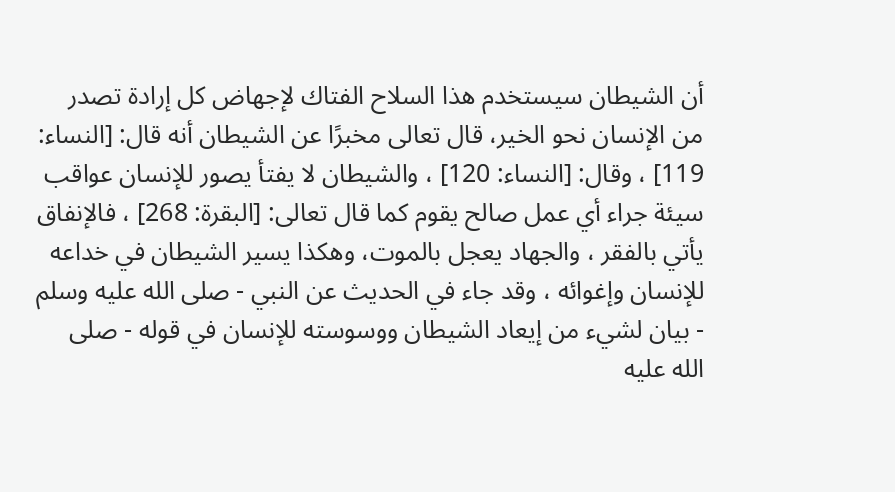أن الشيطان سيستخدم هذا السلاح الفتاك لإجهاض كل إرادة تصدر من الإنسان نحو الخير، قال تعالى مخبرًا عن الشيطان أنه قال: [النساء: 119] ، وقال: [النساء: 120] ، والشيطان لا يفتأ يصور للإنسان عواقب سيئة جراء أي عمل صالح يقوم كما قال تعالى: [البقرة: 268] ، فالإنفاق يأتي بالفقر ، والجهاد يعجل بالموت، وهكذا يسير الشيطان في خداعه للإنسان وإغوائه ، وقد جاء في الحديث عن النبي - صلى الله عليه وسلم - بيان لشيء من إيعاد الشيطان ووسوسته للإنسان في قوله - صلى الله عليه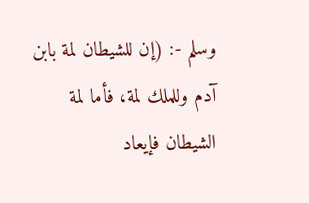وسلم -: (إن للشيطان لمة بابن آدم وللملك لمة، فأما لمة الشيطان فإيعاد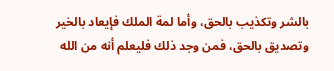بالشر وتكذيب بالحق، وأما لمة الملك فإيعاد بالخير وتصديق بالحق، فمن وجد ذلك فليعلم أنه من الله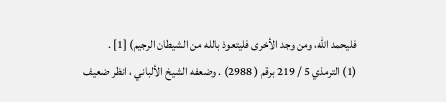فليحمد الله، ومن وجد الأخرى فليتعوذ بالله من الشيطان الرجيم) [1] .
(1) الترمذي 5 / 219 برقم ( 2988) . وضعفه الشيخ الألباني ، انظر ضعيف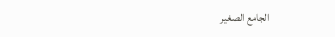الجامع الصغير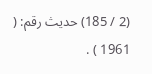(2 / 185) حديث رقم: ( 1961 ) .